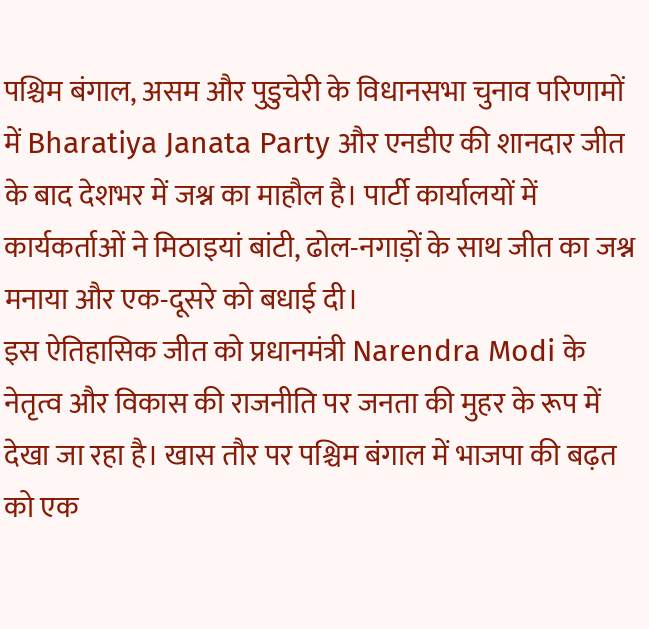पश्चिम बंगाल, असम और पुडुचेरी के विधानसभा चुनाव परिणामों में Bharatiya Janata Party और एनडीए की शानदार जीत के बाद देशभर में जश्न का माहौल है। पार्टी कार्यालयों में कार्यकर्ताओं ने मिठाइयां बांटी, ढोल-नगाड़ों के साथ जीत का जश्न मनाया और एक-दूसरे को बधाई दी।
इस ऐतिहासिक जीत को प्रधानमंत्री Narendra Modi के नेतृत्व और विकास की राजनीति पर जनता की मुहर के रूप में देखा जा रहा है। खास तौर पर पश्चिम बंगाल में भाजपा की बढ़त को एक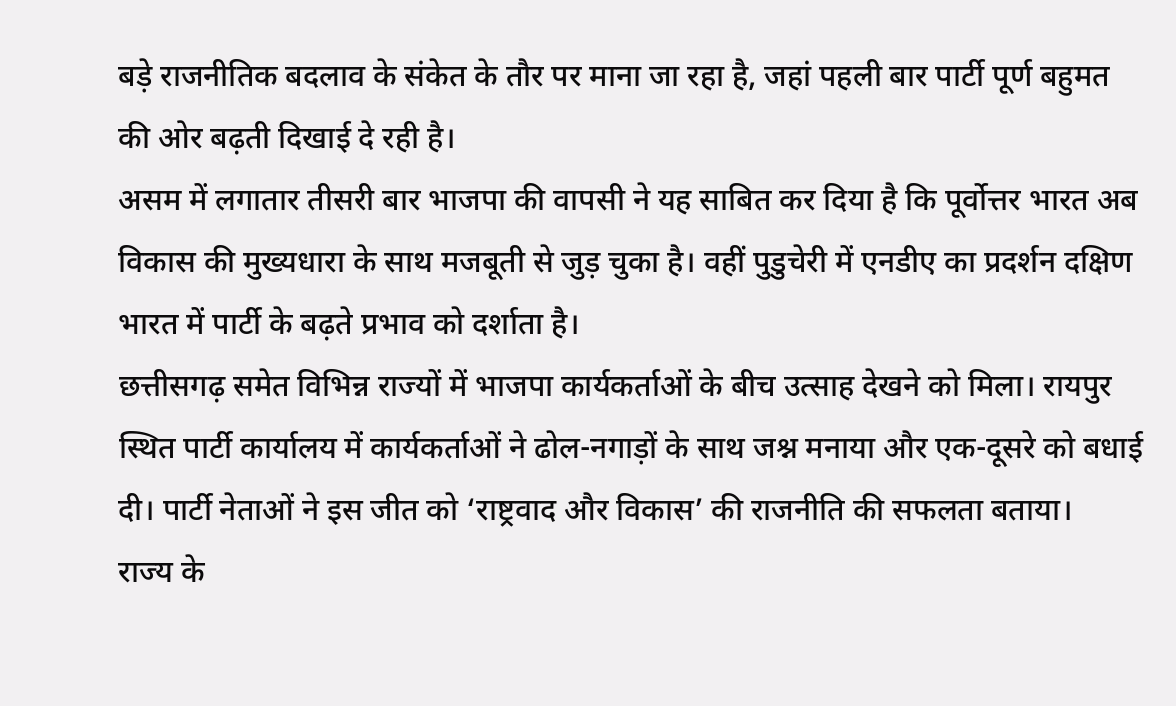बड़े राजनीतिक बदलाव के संकेत के तौर पर माना जा रहा है, जहां पहली बार पार्टी पूर्ण बहुमत की ओर बढ़ती दिखाई दे रही है।
असम में लगातार तीसरी बार भाजपा की वापसी ने यह साबित कर दिया है कि पूर्वोत्तर भारत अब विकास की मुख्यधारा के साथ मजबूती से जुड़ चुका है। वहीं पुडुचेरी में एनडीए का प्रदर्शन दक्षिण भारत में पार्टी के बढ़ते प्रभाव को दर्शाता है।
छत्तीसगढ़ समेत विभिन्न राज्यों में भाजपा कार्यकर्ताओं के बीच उत्साह देखने को मिला। रायपुर स्थित पार्टी कार्यालय में कार्यकर्ताओं ने ढोल-नगाड़ों के साथ जश्न मनाया और एक-दूसरे को बधाई दी। पार्टी नेताओं ने इस जीत को ‘राष्ट्रवाद और विकास’ की राजनीति की सफलता बताया।
राज्य के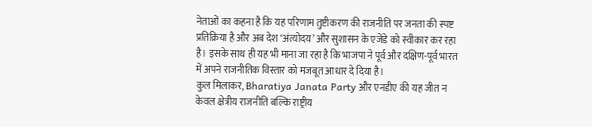नेताओं का कहना है कि यह परिणाम तुष्टीकरण की राजनीति पर जनता की स्पष्ट प्रतिक्रिया है और अब देश ‘अंत्योदय’ और सुशासन के एजेंडे को स्वीकार कर रहा है। इसके साथ ही यह भी माना जा रहा है कि भाजपा ने पूर्व और दक्षिण-पूर्व भारत में अपने राजनीतिक विस्तार को मजबूत आधार दे दिया है।
कुल मिलाकर, Bharatiya Janata Party और एनडीए की यह जीत न केवल क्षेत्रीय राजनीति बल्कि राष्ट्रीय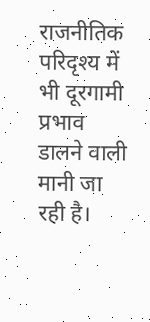राजनीतिक परिदृश्य में भी दूरगामी प्रभाव डालने वाली मानी जा रही है।